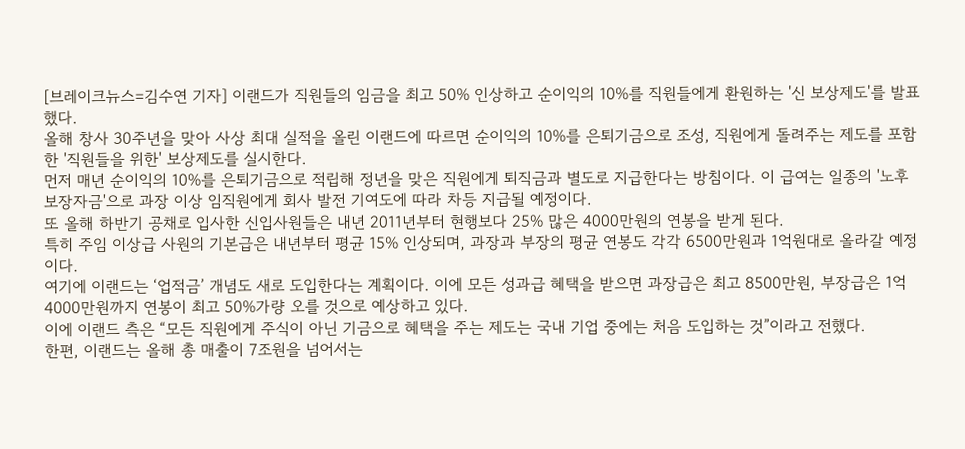[브레이크뉴스=김수연 기자] 이랜드가 직원들의 임금을 최고 50% 인상하고 순이익의 10%를 직원들에게 환원하는 '신 보상제도'를 발표했다.
올해 창사 30주년을 맞아 사상 최대 실적을 올린 이랜드에 따르면 순이익의 10%를 은퇴기금으로 조성, 직원에게 돌려주는 제도를 포함한 '직원들을 위한' 보상제도를 실시한다.
먼저 매년 순이익의 10%를 은퇴기금으로 적립해 정년을 맞은 직원에게 퇴직금과 별도로 지급한다는 방침이다. 이 급여는 일종의 '노후 보장자금'으로 과장 이상 임직원에게 회사 발전 기여도에 따라 차등 지급될 예정이다.
또 올해 하반기 공채로 입사한 신입사원들은 내년 2011년부터 현행보다 25% 많은 4000만원의 연봉을 받게 된다.
특히 주임 이상급 사원의 기본급은 내년부터 평균 15% 인상되며, 과장과 부장의 평균 연봉도 각각 6500만원과 1억원대로 올라갈 예정이다.
여기에 이랜드는 ‘업적금’ 개념도 새로 도입한다는 계획이다. 이에 모든 성과급 혜택을 받으면 과장급은 최고 8500만원, 부장급은 1억4000만원까지 연봉이 최고 50%가량 오를 것으로 예상하고 있다.
이에 이랜드 측은 “모든 직원에게 주식이 아닌 기금으로 혜택을 주는 제도는 국내 기업 중에는 처음 도입하는 것”이라고 전했다.
한편, 이랜드는 올해 총 매출이 7조원을 넘어서는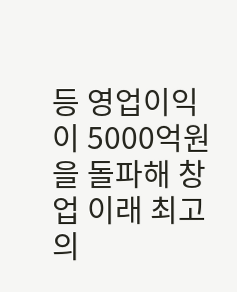등 영업이익이 5000억원을 돌파해 창업 이래 최고의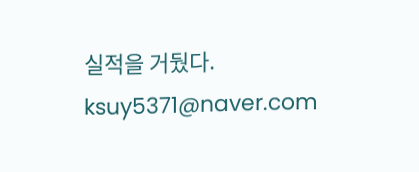실적을 거뒀다.
ksuy5371@naver.com